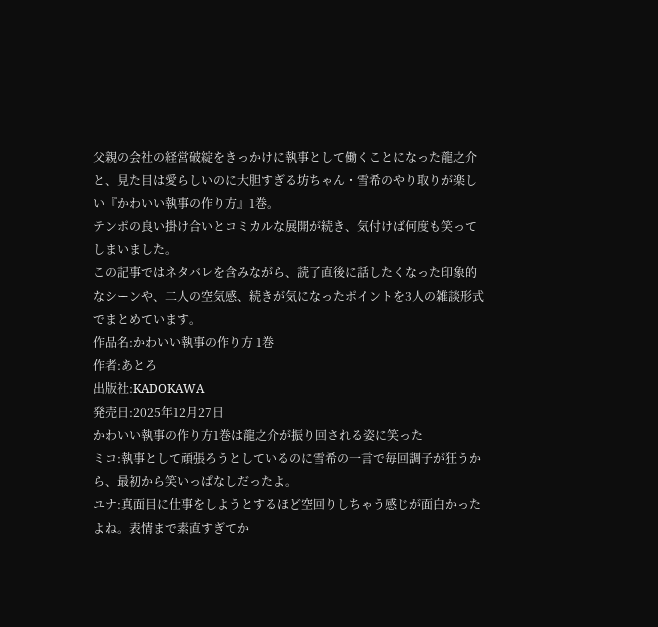父親の会社の経営破綻をきっかけに執事として働くことになった龍之介と、見た目は愛らしいのに大胆すぎる坊ちゃん・雪希のやり取りが楽しい『かわいい執事の作り方』1巻。
テンポの良い掛け合いとコミカルな展開が続き、気付けば何度も笑ってしまいました。
この記事ではネタバレを含みながら、読了直後に話したくなった印象的なシーンや、二人の空気感、続きが気になったポイントを3人の雑談形式でまとめています。
作品名:かわいい執事の作り方 1巻
作者:あとろ
出版社:KADOKAWA
発売日:2025年12月27日
かわいい執事の作り方1巻は龍之介が振り回される姿に笑った
ミコ:執事として頑張ろうとしているのに雪希の一言で毎回調子が狂うから、最初から笑いっぱなしだったよ。
ユナ:真面目に仕事をしようとするほど空回りしちゃう感じが面白かったよね。表情まで素直すぎてか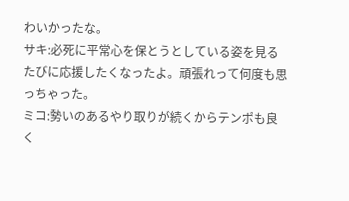わいかったな。
サキ:必死に平常心を保とうとしている姿を見るたびに応援したくなったよ。頑張れって何度も思っちゃった。
ミコ:勢いのあるやり取りが続くからテンポも良く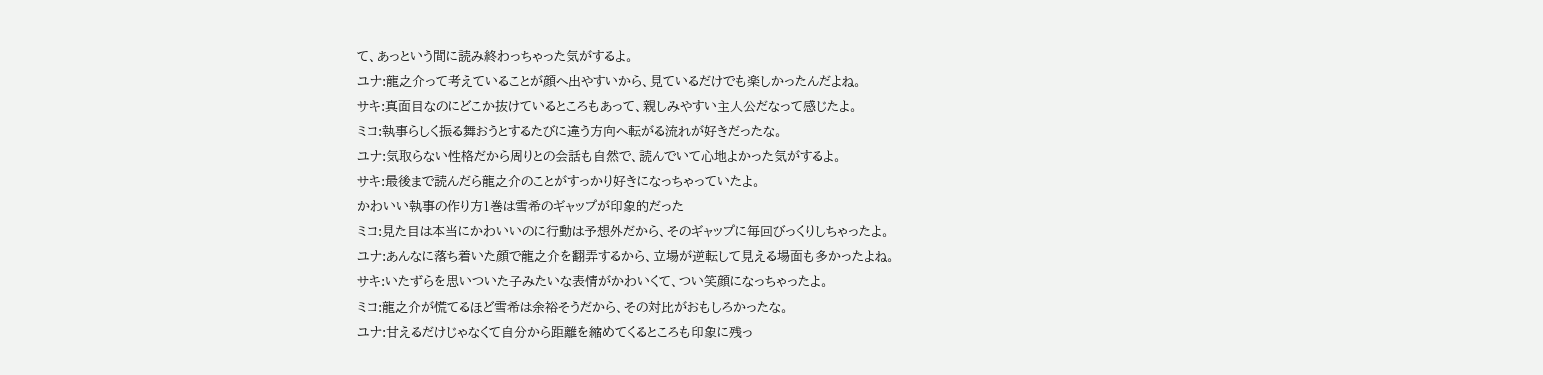て、あっという間に読み終わっちゃった気がするよ。
ユナ:龍之介って考えていることが顔へ出やすいから、見ているだけでも楽しかったんだよね。
サキ:真面目なのにどこか抜けているところもあって、親しみやすい主人公だなって感じたよ。
ミコ:執事らしく振る舞おうとするたびに違う方向へ転がる流れが好きだったな。
ユナ:気取らない性格だから周りとの会話も自然で、読んでいて心地よかった気がするよ。
サキ:最後まで読んだら龍之介のことがすっかり好きになっちゃっていたよ。
かわいい執事の作り方1巻は雪希のギャップが印象的だった
ミコ:見た目は本当にかわいいのに行動は予想外だから、そのギャップに毎回びっくりしちゃったよ。
ユナ:あんなに落ち着いた顔で龍之介を翻弄するから、立場が逆転して見える場面も多かったよね。
サキ:いたずらを思いついた子みたいな表情がかわいくて、つい笑顔になっちゃったよ。
ミコ:龍之介が慌てるほど雪希は余裕そうだから、その対比がおもしろかったな。
ユナ:甘えるだけじゃなくて自分から距離を縮めてくるところも印象に残っ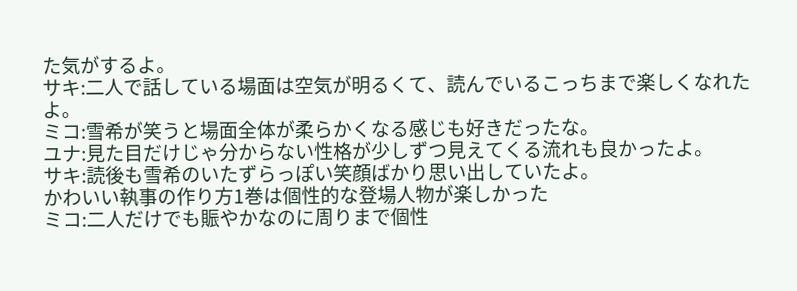た気がするよ。
サキ:二人で話している場面は空気が明るくて、読んでいるこっちまで楽しくなれたよ。
ミコ:雪希が笑うと場面全体が柔らかくなる感じも好きだったな。
ユナ:見た目だけじゃ分からない性格が少しずつ見えてくる流れも良かったよ。
サキ:読後も雪希のいたずらっぽい笑顔ばかり思い出していたよ。
かわいい執事の作り方1巻は個性的な登場人物が楽しかった
ミコ:二人だけでも賑やかなのに周りまで個性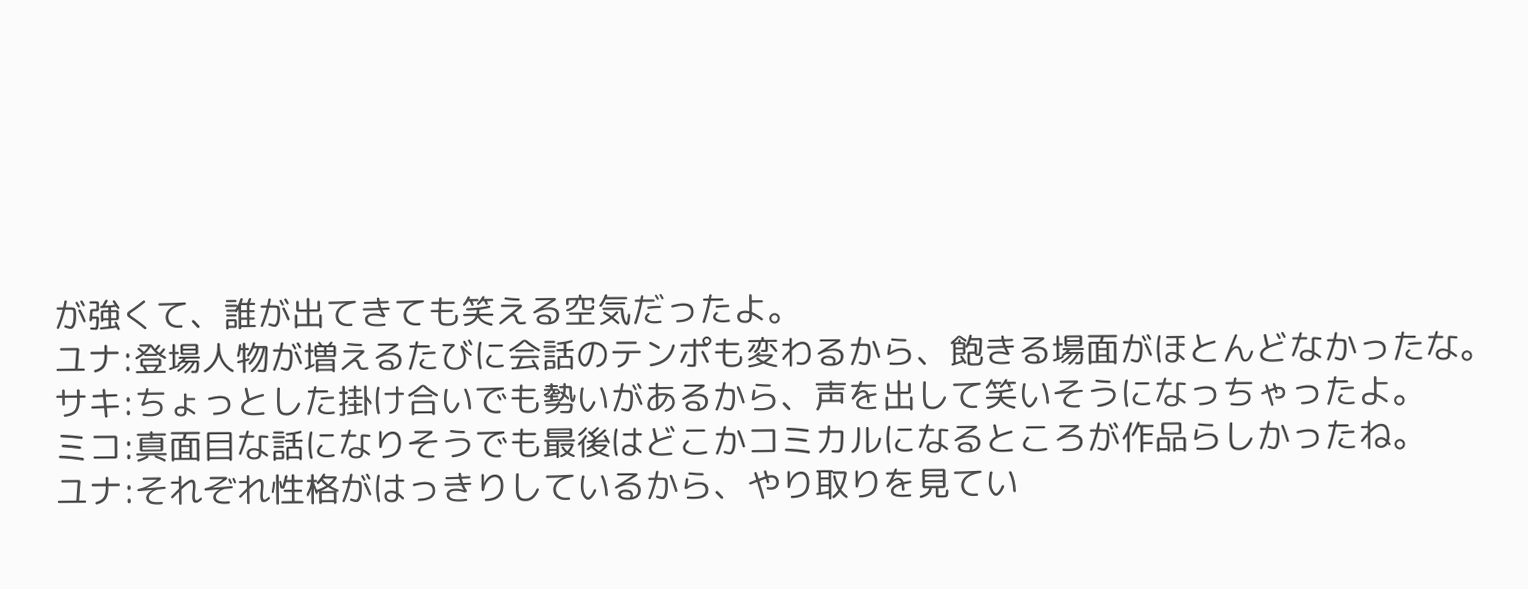が強くて、誰が出てきても笑える空気だったよ。
ユナ:登場人物が増えるたびに会話のテンポも変わるから、飽きる場面がほとんどなかったな。
サキ:ちょっとした掛け合いでも勢いがあるから、声を出して笑いそうになっちゃったよ。
ミコ:真面目な話になりそうでも最後はどこかコミカルになるところが作品らしかったね。
ユナ:それぞれ性格がはっきりしているから、やり取りを見てい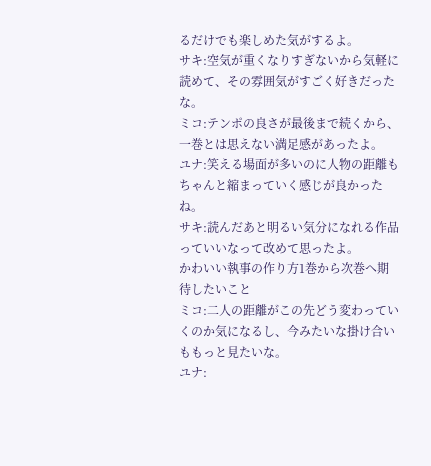るだけでも楽しめた気がするよ。
サキ:空気が重くなりすぎないから気軽に読めて、その雰囲気がすごく好きだったな。
ミコ:テンポの良さが最後まで続くから、一巻とは思えない満足感があったよ。
ユナ:笑える場面が多いのに人物の距離もちゃんと縮まっていく感じが良かったね。
サキ:読んだあと明るい気分になれる作品っていいなって改めて思ったよ。
かわいい執事の作り方1巻から次巻へ期待したいこと
ミコ:二人の距離がこの先どう変わっていくのか気になるし、今みたいな掛け合いももっと見たいな。
ユナ: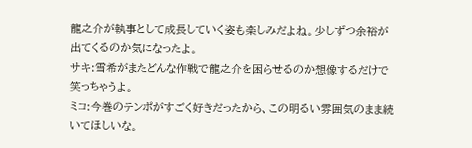龍之介が執事として成長していく姿も楽しみだよね。少しずつ余裕が出てくるのか気になったよ。
サキ:雪希がまたどんな作戦で龍之介を困らせるのか想像するだけで笑っちゃうよ。
ミコ:今巻のテンポがすごく好きだったから、この明るい雰囲気のまま続いてほしいな。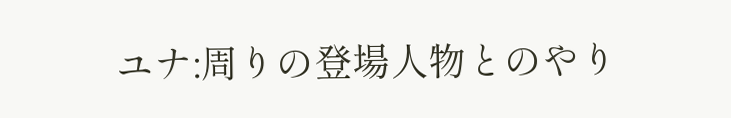ユナ:周りの登場人物とのやり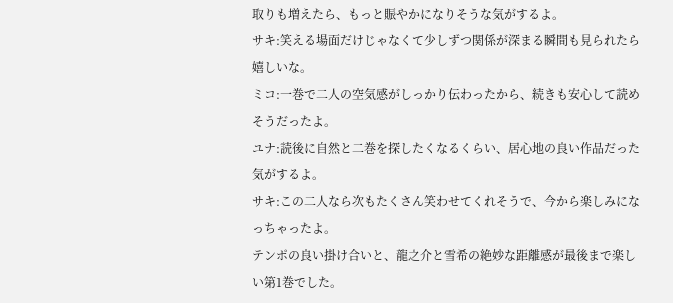取りも増えたら、もっと賑やかになりそうな気がするよ。
サキ:笑える場面だけじゃなくて少しずつ関係が深まる瞬間も見られたら嬉しいな。
ミコ:一巻で二人の空気感がしっかり伝わったから、続きも安心して読めそうだったよ。
ユナ:読後に自然と二巻を探したくなるくらい、居心地の良い作品だった気がするよ。
サキ:この二人なら次もたくさん笑わせてくれそうで、今から楽しみになっちゃったよ。
テンポの良い掛け合いと、龍之介と雪希の絶妙な距離感が最後まで楽しい第1巻でした。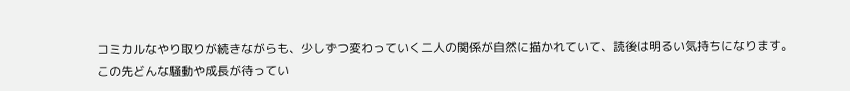コミカルなやり取りが続きながらも、少しずつ変わっていく二人の関係が自然に描かれていて、読後は明るい気持ちになります。
この先どんな騒動や成長が待ってい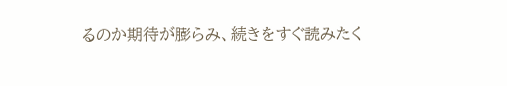るのか期待が膨らみ、続きをすぐ読みたく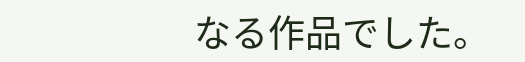なる作品でした。